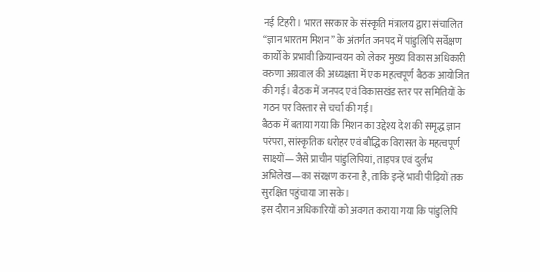नई टिहरी। भारत सरकार के संस्कृति मंत्रालय द्वारा संचालित “ज्ञान भारतम मिशन” के अंतर्गत जनपद में पांडुलिपि सर्वेक्षण कार्यों के प्रभावी क्रियान्वयन को लेकर मुख्य विकास अधिकारी वरुणा अग्रवाल की अध्यक्षता में एक महत्वपूर्ण बैठक आयोजित की गई। बैठक में जनपद एवं विकासखंड स्तर पर समितियों के गठन पर विस्तार से चर्चा की गई।
बैठक में बताया गया कि मिशन का उद्देश्य देश की समृद्ध ज्ञान परंपरा, सांस्कृतिक धरोहर एवं बौद्धिक विरासत के महत्वपूर्ण साक्ष्यों—जैसे प्राचीन पांडुलिपियां, ताड़पत्र एवं दुर्लभ अभिलेख—का संरक्षण करना है, ताकि इन्हें भावी पीढ़ियों तक सुरक्षित पहुंचाया जा सके।
इस दौरान अधिकारियों को अवगत कराया गया कि पांडुलिपि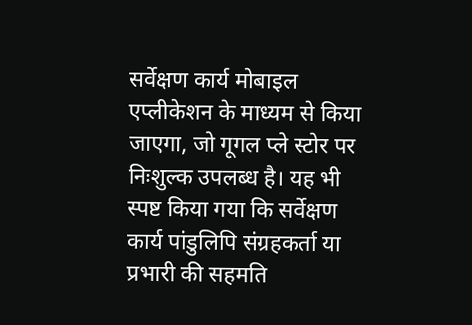सर्वेक्षण कार्य मोबाइल एप्लीकेशन के माध्यम से किया जाएगा, जो गूगल प्ले स्टोर पर निःशुल्क उपलब्ध है। यह भी स्पष्ट किया गया कि सर्वेक्षण कार्य पांडुलिपि संग्रहकर्ता या प्रभारी की सहमति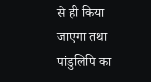से ही किया जाएगा तथा पांडुलिपि का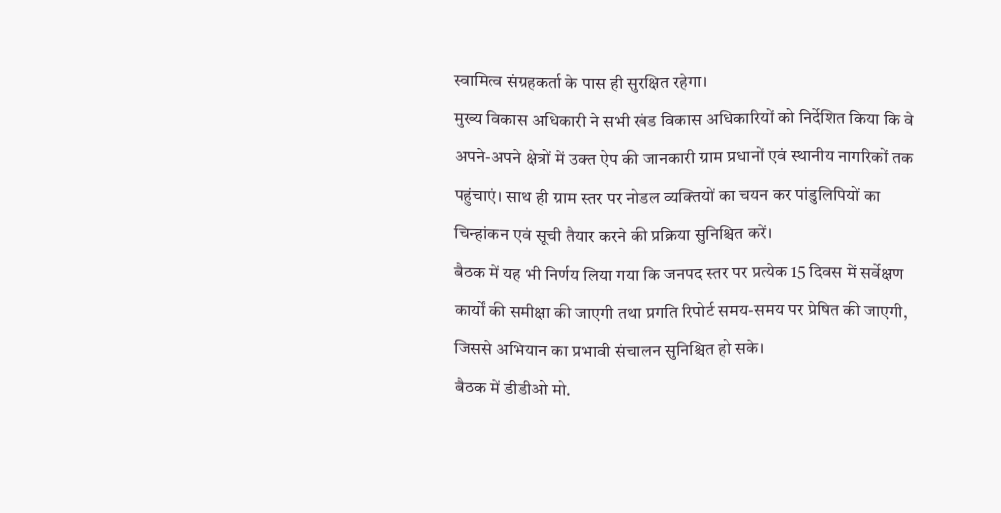स्वामित्व संग्रहकर्ता के पास ही सुरक्षित रहेगा।
मुख्य विकास अधिकारी ने सभी खंड विकास अधिकारियों को निर्देशित किया कि वे अपने-अपने क्षेत्रों में उक्त ऐप की जानकारी ग्राम प्रधानों एवं स्थानीय नागरिकों तक पहुंचाएं। साथ ही ग्राम स्तर पर नोडल व्यक्तियों का चयन कर पांडुलिपियों का चिन्हांकन एवं सूची तैयार करने की प्रक्रिया सुनिश्चित करें।
बैठक में यह भी निर्णय लिया गया कि जनपद स्तर पर प्रत्येक 15 दिवस में सर्वेक्षण कार्यों की समीक्षा की जाएगी तथा प्रगति रिपोर्ट समय-समय पर प्रेषित की जाएगी, जिससे अभियान का प्रभावी संचालन सुनिश्चित हो सके।
बैठक में डीडीओ मो.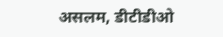असलम, डीटीडीओ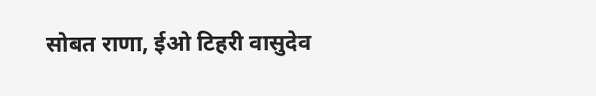सोबत राणा, ईओ टिहरी वासुदेव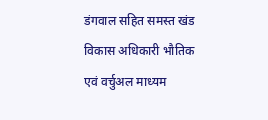डंगवाल सहित समस्त खंड विकास अधिकारी भौतिक एवं वर्चुअल माध्यम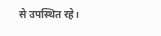से उपस्थित रहे।